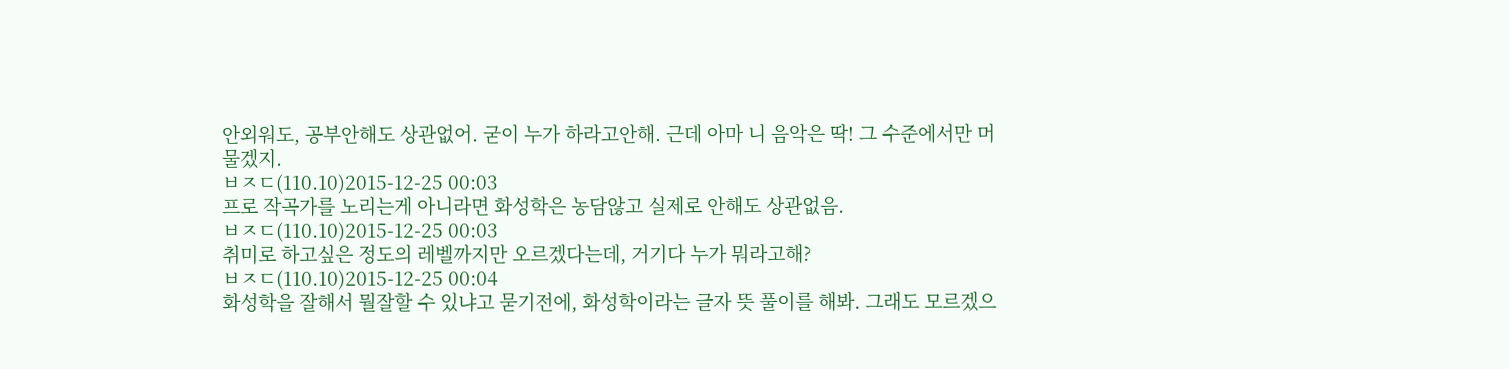안외워도, 공부안해도 상관없어. 굳이 누가 하라고안해. 근데 아마 니 음악은 딱! 그 수준에서만 머물겠지.
ㅂㅈㄷ(110.10)2015-12-25 00:03
프로 작곡가를 노리는게 아니라면 화성학은 농담않고 실제로 안해도 상관없음.
ㅂㅈㄷ(110.10)2015-12-25 00:03
취미로 하고싶은 정도의 레벨까지만 오르겠다는데, 거기다 누가 뭐라고해?
ㅂㅈㄷ(110.10)2015-12-25 00:04
화성학을 잘해서 뭘잘할 수 있냐고 묻기전에, 화성학이라는 글자 뜻 풀이를 해봐. 그래도 모르겠으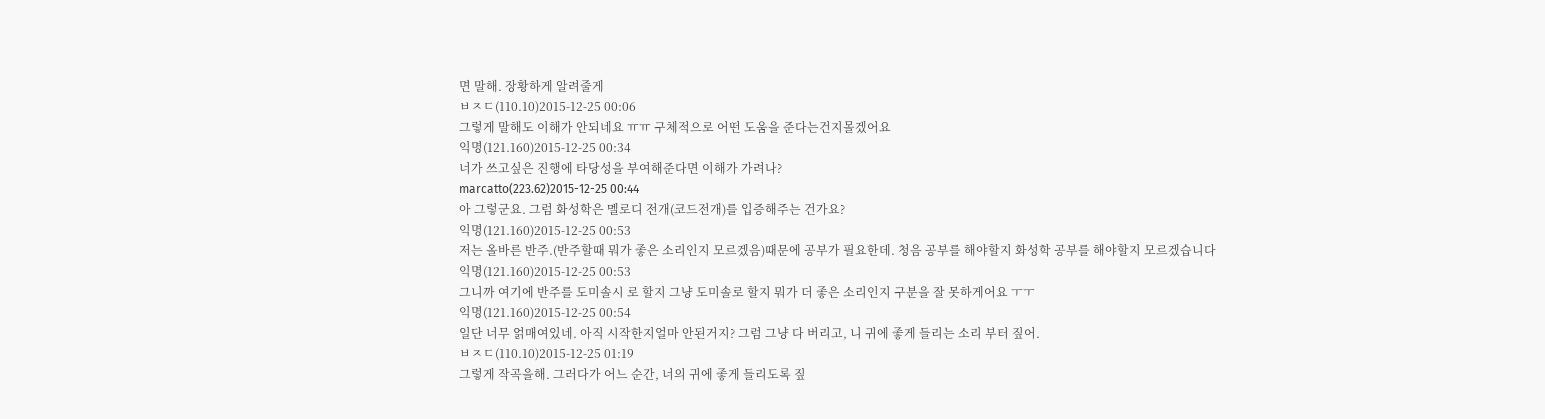면 말해. 장황하게 알려줄게
ㅂㅈㄷ(110.10)2015-12-25 00:06
그렇게 말해도 이해가 안되네요 ㅠㅠ 구체적으로 어떤 도움을 준다는건지몰겠어요
익명(121.160)2015-12-25 00:34
너가 쓰고싶은 진행에 타당성을 부여해준다면 이해가 가려나?
marcatto(223.62)2015-12-25 00:44
아 그렇군요. 그럼 화성학은 멜로디 전개(코드전개)를 입증해주는 건가요?
익명(121.160)2015-12-25 00:53
저는 올바른 반주.(반주할때 뭐가 좋은 소리인지 모르겠음)때문에 공부가 필요한데. 청음 공부를 해야할지 화성학 공부를 해야할지 모르겠습니다
익명(121.160)2015-12-25 00:53
그니까 여기에 반주를 도미솔시 로 할지 그냥 도미솔로 할지 뭐가 더 좋은 소리인지 구분을 잘 못하게어요 ㅜㅜ
익명(121.160)2015-12-25 00:54
일단 너무 얽매여있네. 아직 시작한지얼마 안된거지? 그럼 그냥 다 버리고, 니 귀에 좋게 들리는 소리 부터 짚어.
ㅂㅈㄷ(110.10)2015-12-25 01:19
그렇게 작곡을해. 그러다가 어느 순간, 너의 귀에 좋게 들리도록 짚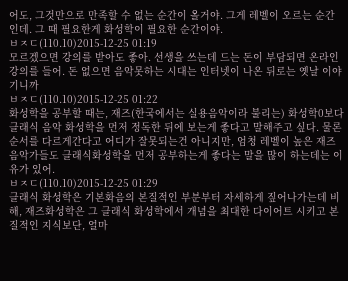어도, 그것만으로 만족할 수 없는 순간이 올거야. 그게 레벨이 오르는 순간인데. 그 때 필요한게 화성학이 필요한 순간이야.
ㅂㅈㄷ(110.10)2015-12-25 01:19
모르겠으면 강의를 받아도 좋아. 선생을 쓰는데 드는 돈이 부담되면 온라인 강의를 들어. 돈 없으면 음악못하는 시대는 인터넷이 나온 뒤로는 옛날 이야기니까
ㅂㅈㄷ(110.10)2015-12-25 01:22
화성학을 공부할 때는, 재즈(한국에서는 실용음악이라 불리는) 화성학0보다 클래식 음악 화성학을 먼저 정독한 뒤에 보는게 좋다고 말해주고 싶다. 물론 순서를 다르게간다고 어디가 잘못되는건 아니지만, 엄청 레벨이 높은 재즈음악가들도 클래식화성학을 먼저 공부하는게 좋다는 말을 많이 하는데는 이유가 있어.
ㅂㅈㄷ(110.10)2015-12-25 01:29
클래식 화성학은 기본화음의 본질적인 부분부터 자세하게 짚어나가는데 비해, 재즈화성학은 그 클래식 화성학에서 개념을 최대한 다이어트 시키고 본질적인 지식보단, 얼마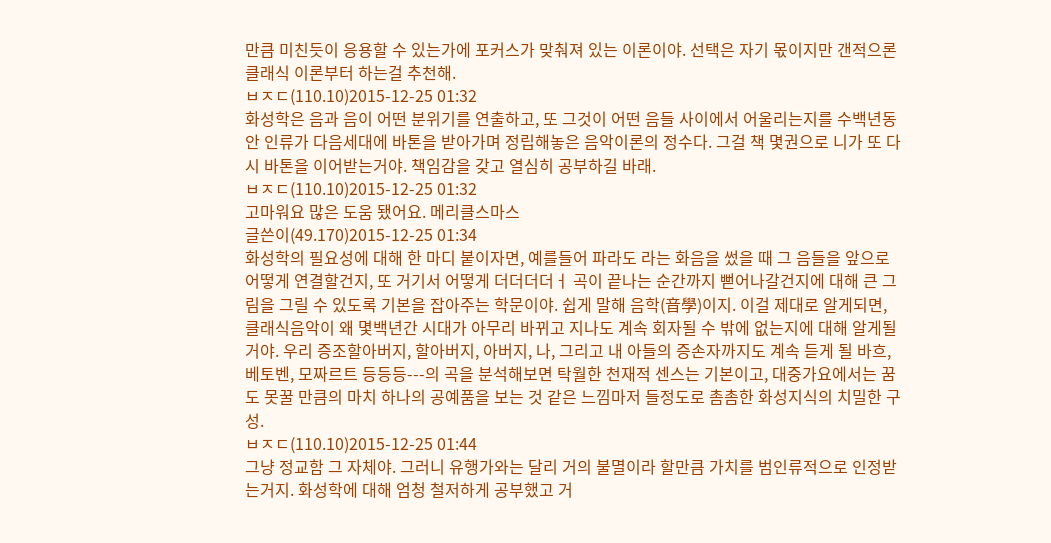만큼 미친듯이 응용할 수 있는가에 포커스가 맞춰져 있는 이론이야. 선택은 자기 몫이지만 갠적으론 클래식 이론부터 하는걸 추천해.
ㅂㅈㄷ(110.10)2015-12-25 01:32
화성학은 음과 음이 어떤 분위기를 연출하고, 또 그것이 어떤 음들 사이에서 어울리는지를 수백년동안 인류가 다음세대에 바톤을 받아가며 정립해놓은 음악이론의 정수다. 그걸 책 몇권으로 니가 또 다시 바톤을 이어받는거야. 책임감을 갖고 열심히 공부하길 바래.
ㅂㅈㄷ(110.10)2015-12-25 01:32
고마워요 많은 도움 됐어요. 메리클스마스
글쓴이(49.170)2015-12-25 01:34
화성학의 필요성에 대해 한 마디 붙이자면, 예를들어 파라도 라는 화음을 썼을 때 그 음들을 앞으로 어떻게 연결할건지, 또 거기서 어떻게 더더더더ㅓ 곡이 끝나는 순간까지 뻗어나갈건지에 대해 큰 그림을 그릴 수 있도록 기본을 잡아주는 학문이야. 쉽게 말해 음학(音學)이지. 이걸 제대로 알게되면, 클래식음악이 왜 몇백년간 시대가 아무리 바뀌고 지나도 계속 회자될 수 밖에 없는지에 대해 알게될거야. 우리 증조할아버지, 할아버지, 아버지, 나, 그리고 내 아들의 증손자까지도 계속 듣게 될 바흐, 베토벤, 모짜르트 등등등---의 곡을 분석해보면 탁월한 천재적 센스는 기본이고, 대중가요에서는 꿈도 못꿀 만큼의 마치 하나의 공예품을 보는 것 같은 느낌마저 들정도로 촘촘한 화성지식의 치밀한 구성.
ㅂㅈㄷ(110.10)2015-12-25 01:44
그냥 정교함 그 자체야. 그러니 유행가와는 달리 거의 불멸이라 할만큼 가치를 범인류적으로 인정받는거지. 화성학에 대해 엄청 철저하게 공부했고 거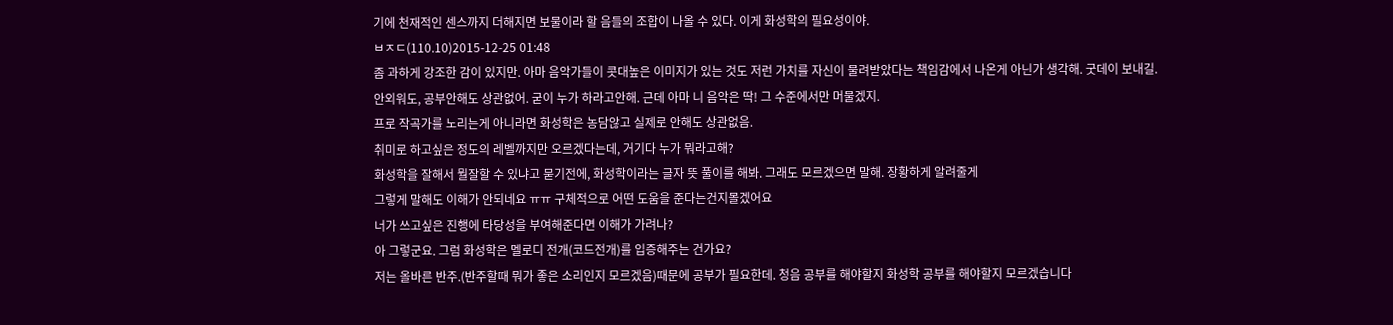기에 천재적인 센스까지 더해지면 보물이라 할 음들의 조합이 나올 수 있다. 이게 화성학의 필요성이야.
ㅂㅈㄷ(110.10)2015-12-25 01:48
좀 과하게 강조한 감이 있지만. 아마 음악가들이 콧대높은 이미지가 있는 것도 저런 가치를 자신이 물려받았다는 책임감에서 나온게 아닌가 생각해. 굿데이 보내길.
안외워도, 공부안해도 상관없어. 굳이 누가 하라고안해. 근데 아마 니 음악은 딱! 그 수준에서만 머물겠지.
프로 작곡가를 노리는게 아니라면 화성학은 농담않고 실제로 안해도 상관없음.
취미로 하고싶은 정도의 레벨까지만 오르겠다는데, 거기다 누가 뭐라고해?
화성학을 잘해서 뭘잘할 수 있냐고 묻기전에, 화성학이라는 글자 뜻 풀이를 해봐. 그래도 모르겠으면 말해. 장황하게 알려줄게
그렇게 말해도 이해가 안되네요 ㅠㅠ 구체적으로 어떤 도움을 준다는건지몰겠어요
너가 쓰고싶은 진행에 타당성을 부여해준다면 이해가 가려나?
아 그렇군요. 그럼 화성학은 멜로디 전개(코드전개)를 입증해주는 건가요?
저는 올바른 반주.(반주할때 뭐가 좋은 소리인지 모르겠음)때문에 공부가 필요한데. 청음 공부를 해야할지 화성학 공부를 해야할지 모르겠습니다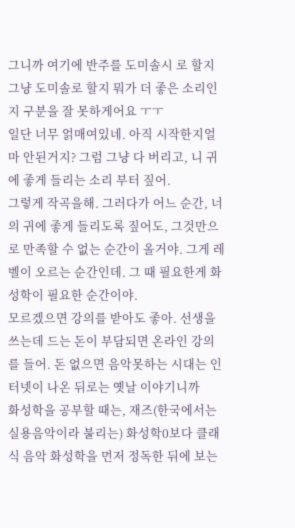그니까 여기에 반주를 도미솔시 로 할지 그냥 도미솔로 할지 뭐가 더 좋은 소리인지 구분을 잘 못하게어요 ㅜㅜ
일단 너무 얽매여있네. 아직 시작한지얼마 안된거지? 그럼 그냥 다 버리고, 니 귀에 좋게 들리는 소리 부터 짚어.
그렇게 작곡을해. 그러다가 어느 순간, 너의 귀에 좋게 들리도록 짚어도, 그것만으로 만족할 수 없는 순간이 올거야. 그게 레벨이 오르는 순간인데. 그 때 필요한게 화성학이 필요한 순간이야.
모르겠으면 강의를 받아도 좋아. 선생을 쓰는데 드는 돈이 부담되면 온라인 강의를 들어. 돈 없으면 음악못하는 시대는 인터넷이 나온 뒤로는 옛날 이야기니까
화성학을 공부할 때는, 재즈(한국에서는 실용음악이라 불리는) 화성학0보다 클래식 음악 화성학을 먼저 정독한 뒤에 보는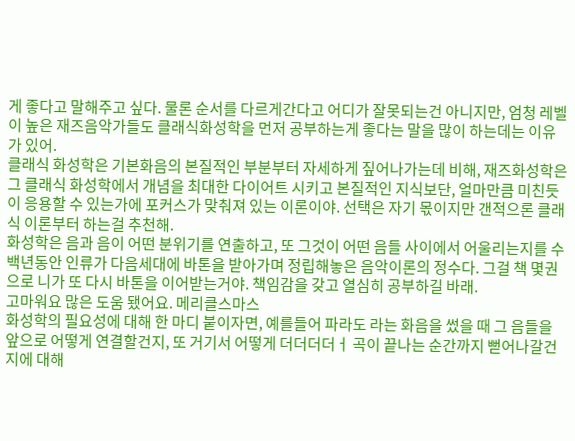게 좋다고 말해주고 싶다. 물론 순서를 다르게간다고 어디가 잘못되는건 아니지만, 엄청 레벨이 높은 재즈음악가들도 클래식화성학을 먼저 공부하는게 좋다는 말을 많이 하는데는 이유가 있어.
클래식 화성학은 기본화음의 본질적인 부분부터 자세하게 짚어나가는데 비해, 재즈화성학은 그 클래식 화성학에서 개념을 최대한 다이어트 시키고 본질적인 지식보단, 얼마만큼 미친듯이 응용할 수 있는가에 포커스가 맞춰져 있는 이론이야. 선택은 자기 몫이지만 갠적으론 클래식 이론부터 하는걸 추천해.
화성학은 음과 음이 어떤 분위기를 연출하고, 또 그것이 어떤 음들 사이에서 어울리는지를 수백년동안 인류가 다음세대에 바톤을 받아가며 정립해놓은 음악이론의 정수다. 그걸 책 몇권으로 니가 또 다시 바톤을 이어받는거야. 책임감을 갖고 열심히 공부하길 바래.
고마워요 많은 도움 됐어요. 메리클스마스
화성학의 필요성에 대해 한 마디 붙이자면, 예를들어 파라도 라는 화음을 썼을 때 그 음들을 앞으로 어떻게 연결할건지, 또 거기서 어떻게 더더더더ㅓ 곡이 끝나는 순간까지 뻗어나갈건지에 대해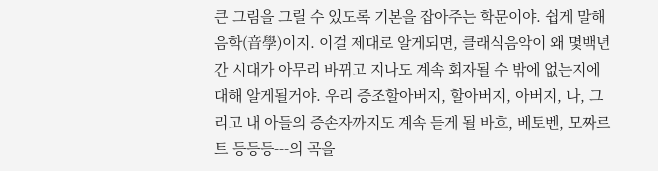큰 그림을 그릴 수 있도록 기본을 잡아주는 학문이야. 쉽게 말해 음학(音學)이지. 이걸 제대로 알게되면, 클래식음악이 왜 몇백년간 시대가 아무리 바뀌고 지나도 계속 회자될 수 밖에 없는지에 대해 알게될거야. 우리 증조할아버지, 할아버지, 아버지, 나, 그리고 내 아들의 증손자까지도 계속 듣게 될 바흐, 베토벤, 모짜르트 등등등---의 곡을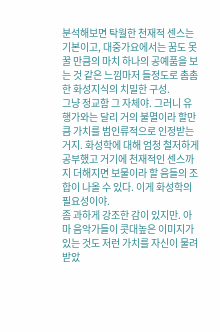분석해보면 탁월한 천재적 센스는 기본이고, 대중가요에서는 꿈도 못꿀 만큼의 마치 하나의 공예품을 보는 것 같은 느낌마저 들정도로 촘촘한 화성지식의 치밀한 구성.
그냥 정교함 그 자체야. 그러니 유행가와는 달리 거의 불멸이라 할만큼 가치를 범인류적으로 인정받는거지. 화성학에 대해 엄청 철저하게 공부했고 거기에 천재적인 센스까지 더해지면 보물이라 할 음들의 조합이 나올 수 있다. 이게 화성학의 필요성이야.
좀 과하게 강조한 감이 있지만. 아마 음악가들이 콧대높은 이미지가 있는 것도 저런 가치를 자신이 물려받았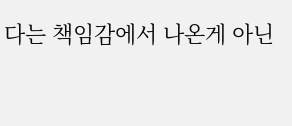다는 책임감에서 나온게 아닌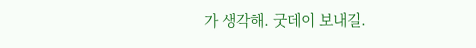가 생각해. 굿데이 보내길.